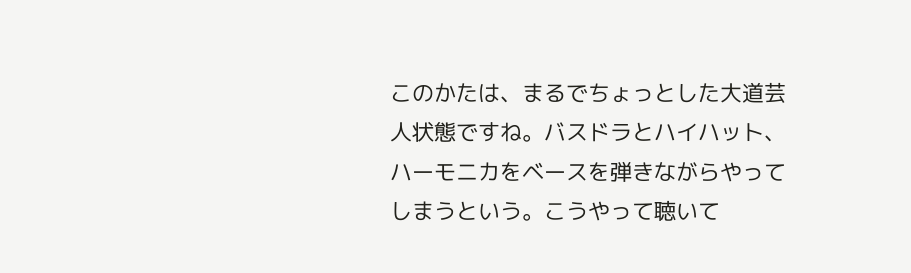このかたは、まるでちょっとした大道芸人状態ですね。バスドラとハイハット、ハーモニカをベースを弾きながらやってしまうという。こうやって聴いて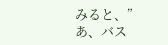みると、”あ、バス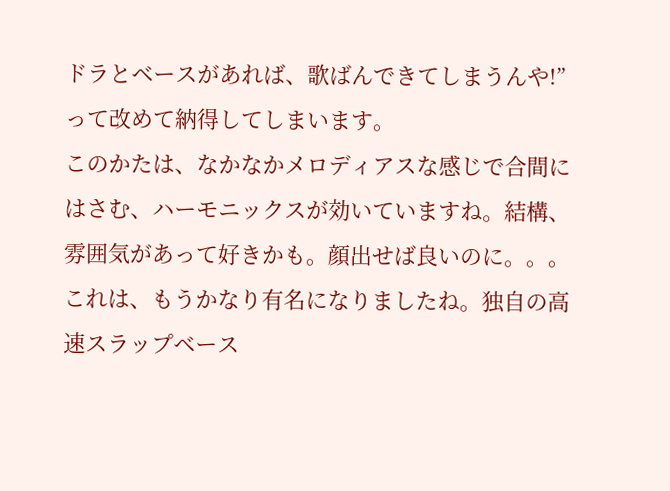ドラとベースがあれば、歌ばんできてしまうんや!”って改めて納得してしまいます。
このかたは、なかなかメロディアスな感じで合間にはさむ、ハーモニックスが効いていますね。結構、雰囲気があって好きかも。顔出せば良いのに。。。
これは、もうかなり有名になりましたね。独自の高速スラップベース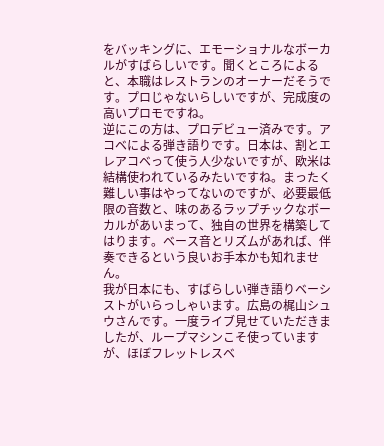をバッキングに、エモーショナルなボーカルがすばらしいです。聞くところによると、本職はレストランのオーナーだそうです。プロじゃないらしいですが、完成度の高いプロモですね。
逆にこの方は、プロデビュー済みです。アコベによる弾き語りです。日本は、割とエレアコベって使う人少ないですが、欧米は結構使われているみたいですね。まったく難しい事はやってないのですが、必要最低限の音数と、味のあるラップチックなボーカルがあいまって、独自の世界を構築してはります。ベース音とリズムがあれば、伴奏できるという良いお手本かも知れません。
我が日本にも、すばらしい弾き語りベーシストがいらっしゃいます。広島の梶山シュウさんです。一度ライブ見せていただきましたが、ループマシンこそ使っていますが、ほぼフレットレスベ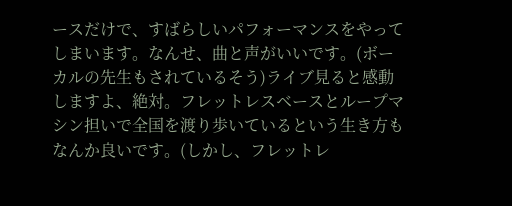ースだけで、すばらしいパフォーマンスをやってしまいます。なんせ、曲と声がいいです。(ボーカルの先生もされているそう)ライブ見ると感動しますよ、絶対。フレットレスベースとループマシン担いで全国を渡り歩いているという生き方もなんか良いです。(しかし、フレットレ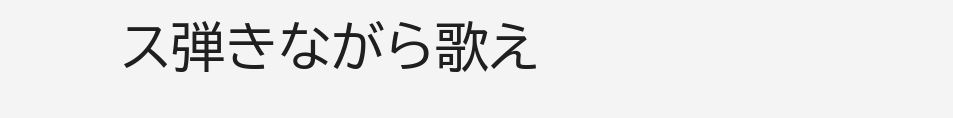ス弾きながら歌え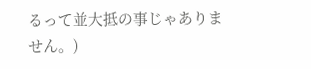るって並大抵の事じゃありません。)